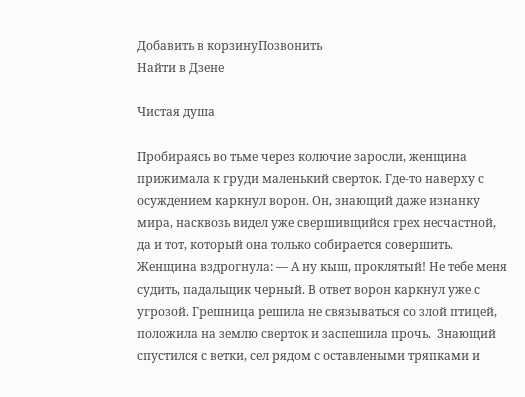Добавить в корзинуПозвонить
Найти в Дзене

Чистая душа

Пробираясь во тьме через колючие заросли, женщина прижимала к груди маленький сверток. Где-то наверху с осуждением каркнул ворон. Он, знающий даже изнанку мира, насквозь видел уже свершивщийся грех несчастной, да и тот, который она только собирается совершить.  Женщина вздрогнула: — А ну кыш, проклятый! Не тебе меня судить, падальщик черный. В ответ ворон каркнул уже с угрозой. Грешница решила не связываться со злой птицей, положила на землю сверток и заспешила прочь.  Знающий спустился с ветки, сел рядом с оставлеными тряпками и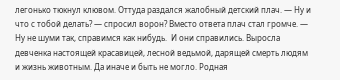легонько тюкнул клювом. Оттуда раздался жалобный детский плач. — Ну и что с тобой делать? — спросил ворон? Вместо ответа плач стал громче. — Ну не шуми так, справимся как нибудь.  И они справились. Выросла девченка настоящей красавицей, лесной ведьмой, дарящей смерть людям и жизнь животным. Да иначе и быть не могло. Родная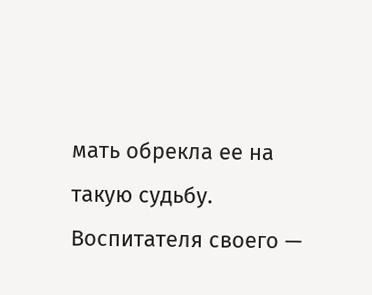мать обрекла ее на такую судьбу.  Воспитателя своего —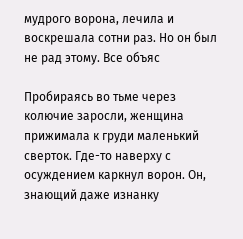мудрого ворона, лечила и воскрешала сотни раз. Но он был не рад этому. Все объяс

Пробираясь во тьме через колючие заросли, женщина прижимала к груди маленький сверток. Где-то наверху с осуждением каркнул ворон. Он, знающий даже изнанку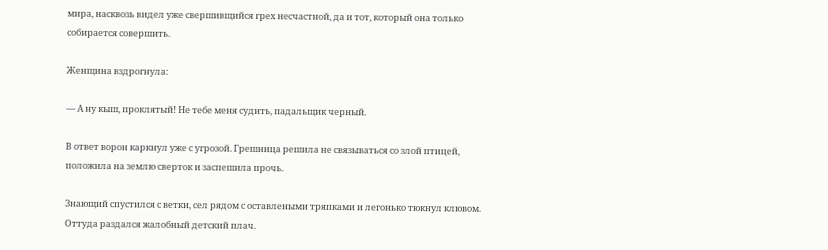мира, насквозь видел уже свершивщийся грех несчастной, да и тот, который она только собирается совершить.

Женщина вздрогнула:

— А ну кыш, проклятый! Не тебе меня судить, падальщик черный.

В ответ ворон каркнул уже с угрозой. Грешница решила не связываться со злой птицей, положила на землю сверток и заспешила прочь.

Знающий спустился с ветки, сел рядом с оставлеными тряпками и легонько тюкнул клювом. Оттуда раздался жалобный детский плач.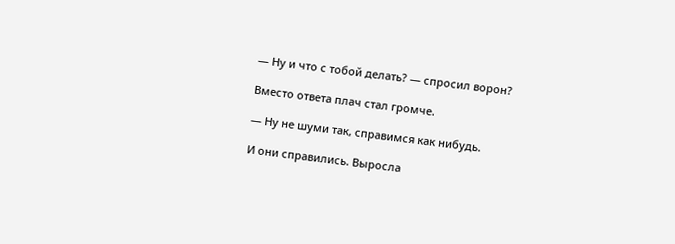— Ну и что с тобой делать? — спросил ворон?

Вместо ответа плач стал громче.

— Ну не шуми так, справимся как нибудь.

И они справились. Выросла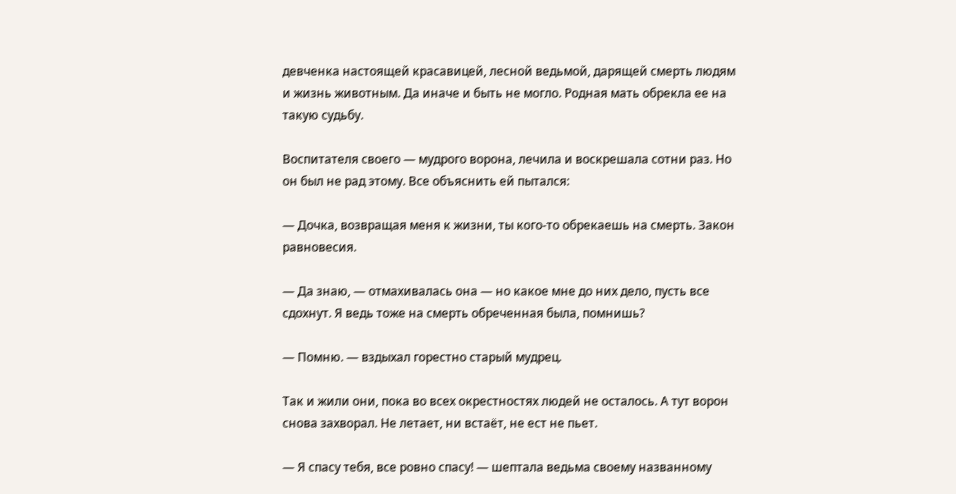девченка настоящей красавицей, лесной ведьмой, дарящей смерть людям и жизнь животным. Да иначе и быть не могло. Родная мать обрекла ее на такую судьбу.

Воспитателя своего — мудрого ворона, лечила и воскрешала сотни раз. Но он был не рад этому. Все объяснить ей пытался:

— Дочка, возвращая меня к жизни, ты кого-то обрекаешь на смерть. Закон равновесия.

— Да знаю, — отмахивалась она — но какое мне до них дело, пусть все сдохнут. Я ведь тоже на смерть обреченная была, помнишь?

— Помню. — вздыхал горестно старый мудрец.

Так и жили они, пока во всех окрестностях людей не осталось. А тут ворон снова захворал. Не летает, ни встаёт, не ест не пьет.

— Я спасу тебя, все ровно спасу! — шептала ведьма своему названному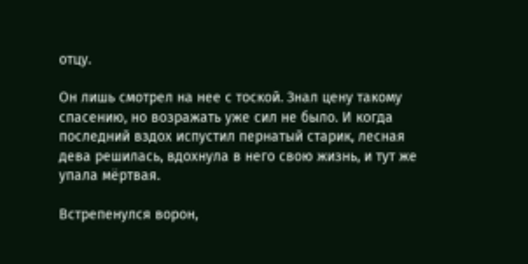отцу.

Он лишь смотрел на нее с тоской. Знал цену такому спасению, но возражать уже сил не было. И когда последний вздох испустил пернатый старик, лесная дева решилась, вдохнула в него свою жизнь, и тут же упала мёртвая.

Встрепенулся ворон,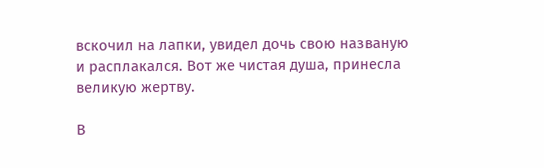вскочил на лапки, увидел дочь свою названую и расплакался. Вот же чистая душа, принесла великую жертву.

В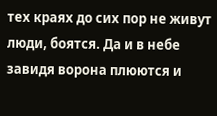тех краях до сих пор не живут люди, боятся. Да и в небе завидя ворона плюются и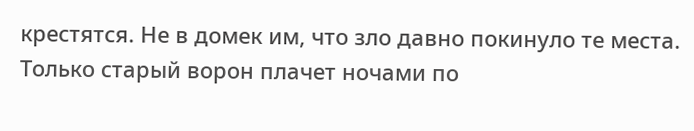крестятся. Не в домек им, что зло давно покинуло те места. Только старый ворон плачет ночами по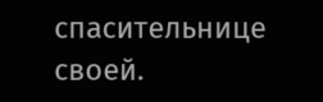спасительнице своей.